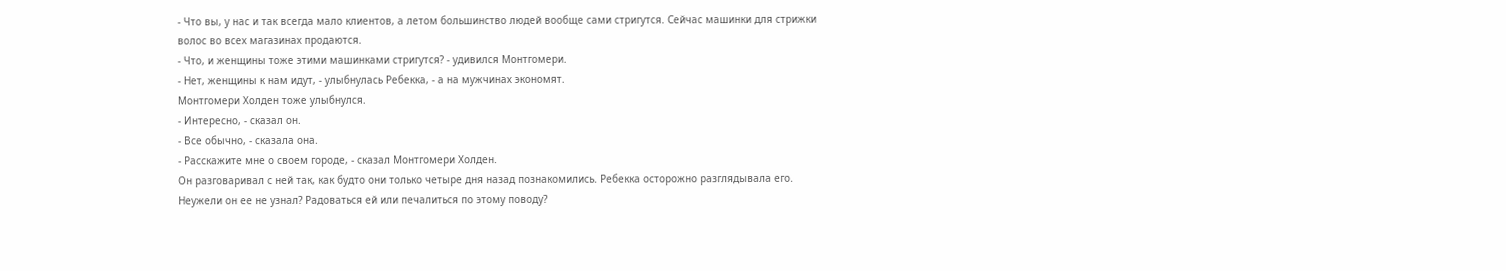- Что вы, у нас и так всегда мало клиентов, а летом большинство людей вообще сами стригутся. Сейчас машинки для стрижки волос во всех магазинах продаются.
- Что, и женщины тоже этими машинками стригутся? - удивился Монтгомери.
- Нет, женщины к нам идут, - улыбнулась Ребекка, - а на мужчинах экономят.
Монтгомери Холден тоже улыбнулся.
- Интересно, - сказал он.
- Все обычно, - сказала она.
- Расскажите мне о своем городе, - сказал Монтгомери Холден.
Он разговаривал с ней так, как будто они только четыре дня назад познакомились. Ребекка осторожно разглядывала его. Неужели он ее не узнал? Радоваться ей или печалиться по этому поводу?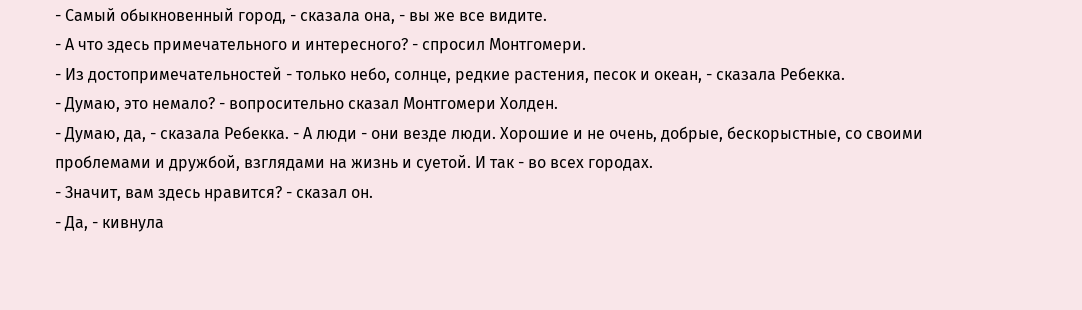- Самый обыкновенный город, - сказала она, - вы же все видите.
- А что здесь примечательного и интересного? - спросил Монтгомери.
- Из достопримечательностей - только небо, солнце, редкие растения, песок и океан, - сказала Ребекка.
- Думаю, это немало? - вопросительно сказал Монтгомери Холден.
- Думаю, да, - сказала Ребекка. - А люди - они везде люди. Хорошие и не очень, добрые, бескорыстные, со своими проблемами и дружбой, взглядами на жизнь и суетой. И так - во всех городах.
- Значит, вам здесь нравится? - сказал он.
- Да, - кивнула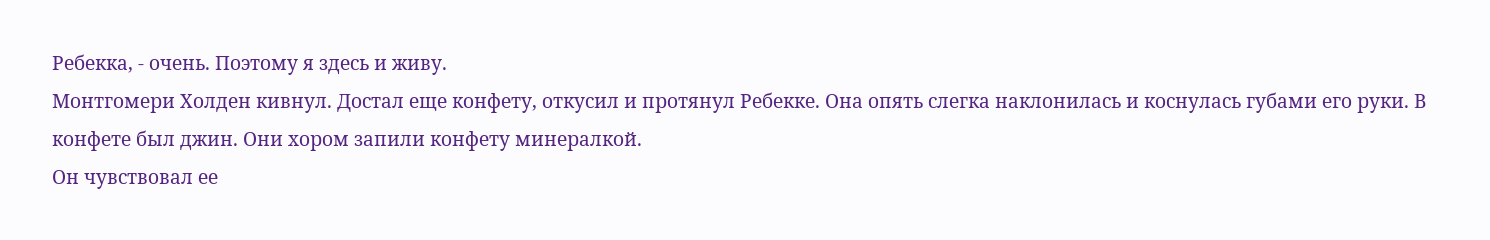Ребекка, - очень. Поэтому я здесь и живу.
Монтгомери Холден кивнул. Достал еще конфету, откусил и протянул Ребекке. Она опять слегка наклонилась и коснулась губами его руки. В конфете был джин. Они хором запили конфету минералкой.
Он чувствовал ее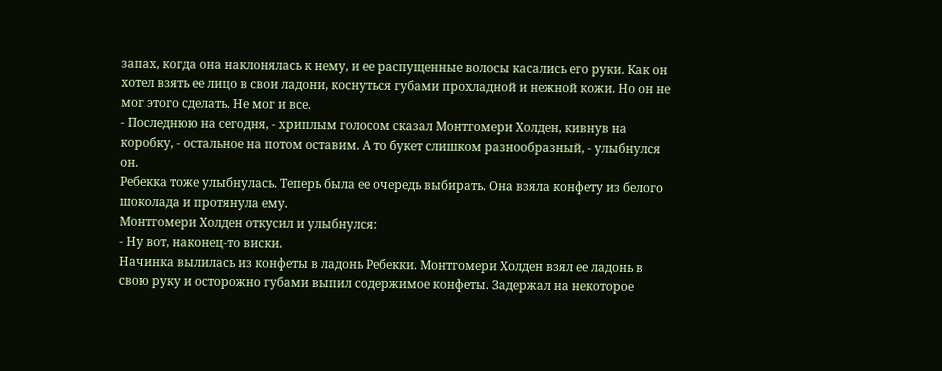запах, когда она наклонялась к нему, и ее распущенные волосы касались его руки. Как он хотел взять ее лицо в свои ладони, коснуться губами прохладной и нежной кожи. Но он не мог этого сделать. Не мог и все.
- Последнюю на сегодня, - хриплым голосом сказал Монтгомери Холден, кивнув на коробку, - остальное на потом оставим. А то букет слишком разнообразный, - улыбнулся он.
Ребекка тоже улыбнулась. Теперь была ее очередь выбирать. Она взяла конфету из белого шоколада и протянула ему.
Монтгомери Холден откусил и улыбнулся:
- Ну вот, наконец-то виски.
Начинка вылилась из конфеты в ладонь Ребекки. Монтгомери Холден взял ее ладонь в свою руку и осторожно губами выпил содержимое конфеты. Задержал на некоторое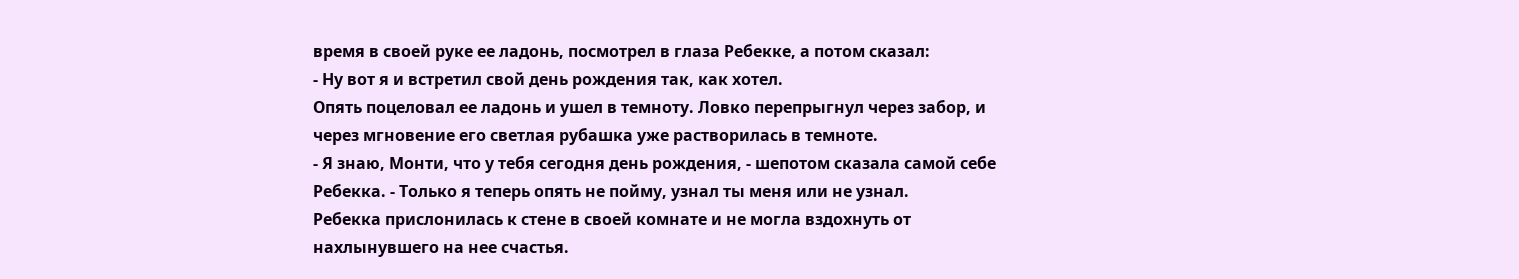время в своей руке ее ладонь, посмотрел в глаза Ребекке, а потом сказал:
- Ну вот я и встретил свой день рождения так, как хотел.
Опять поцеловал ее ладонь и ушел в темноту. Ловко перепрыгнул через забор, и через мгновение его светлая рубашка уже растворилась в темноте.
- Я знаю, Монти, что у тебя сегодня день рождения, - шепотом сказала самой себе Ребекка. - Только я теперь опять не пойму, узнал ты меня или не узнал.
Ребекка прислонилась к стене в своей комнате и не могла вздохнуть от нахлынувшего на нее счастья.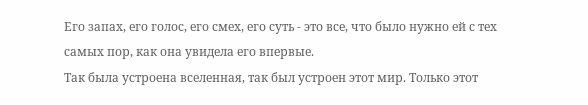Его запах, его голос, его смех, его суть - это все, что было нужно ей с тех самых пор, как она увидела его впервые.
Так была устроена вселенная, так был устроен этот мир. Только этот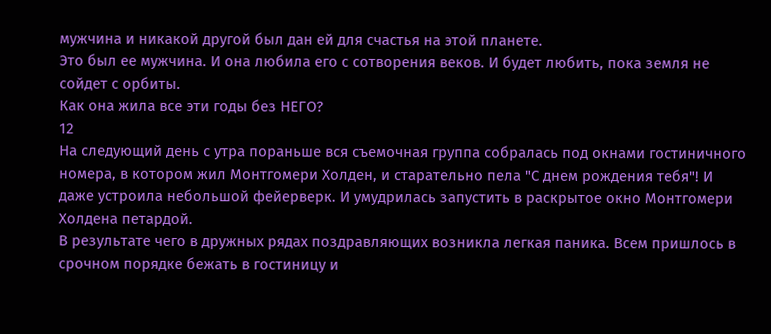мужчина и никакой другой был дан ей для счастья на этой планете.
Это был ее мужчина. И она любила его с сотворения веков. И будет любить, пока земля не сойдет с орбиты.
Как она жила все эти годы без НЕГО?
12
На следующий день с утра пораньше вся съемочная группа собралась под окнами гостиничного номера, в котором жил Монтгомери Холден, и старательно пела "С днем рождения тебя"! И даже устроила небольшой фейерверк. И умудрилась запустить в раскрытое окно Монтгомери Холдена петардой.
В результате чего в дружных рядах поздравляющих возникла легкая паника. Всем пришлось в срочном порядке бежать в гостиницу и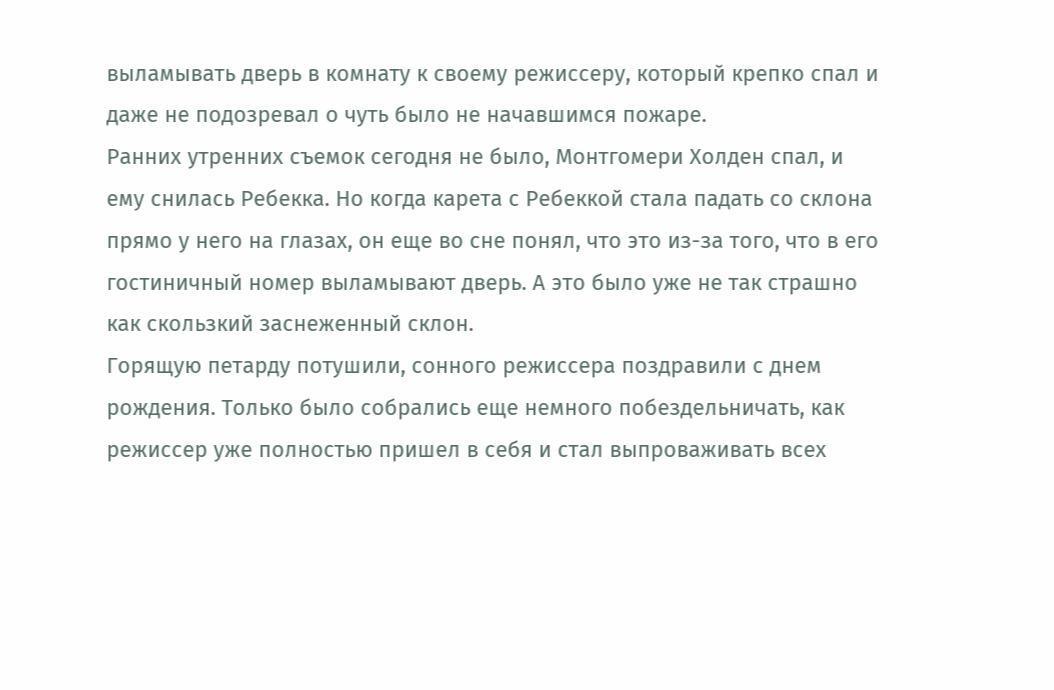выламывать дверь в комнату к своему режиссеру, который крепко спал и даже не подозревал о чуть было не начавшимся пожаре.
Ранних утренних съемок сегодня не было, Монтгомери Холден спал, и ему снилась Ребекка. Но когда карета с Ребеккой стала падать со склона прямо у него на глазах, он еще во сне понял, что это из-за того, что в его гостиничный номер выламывают дверь. А это было уже не так страшно как скользкий заснеженный склон.
Горящую петарду потушили, сонного режиссера поздравили с днем рождения. Только было собрались еще немного побездельничать, как режиссер уже полностью пришел в себя и стал выпроваживать всех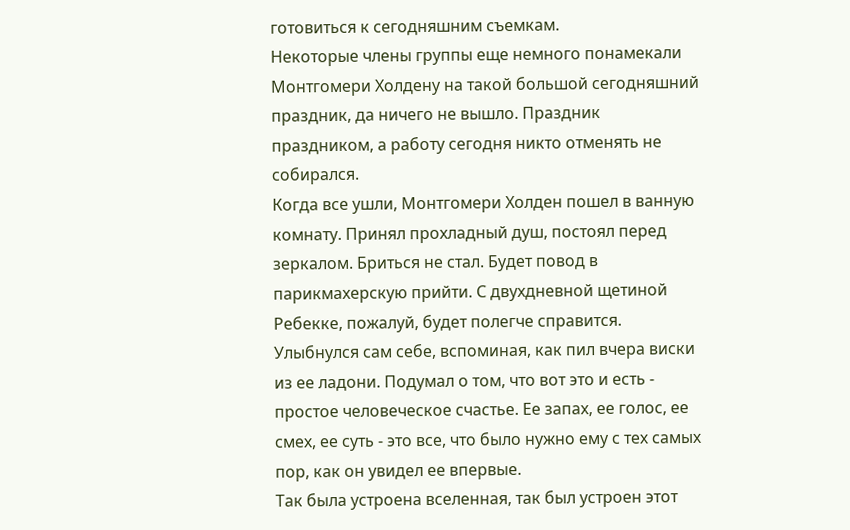готовиться к сегодняшним съемкам.
Некоторые члены группы еще немного понамекали Монтгомери Холдену на такой большой сегодняшний праздник, да ничего не вышло. Праздник праздником, а работу сегодня никто отменять не собирался.
Когда все ушли, Монтгомери Холден пошел в ванную комнату. Принял прохладный душ, постоял перед зеркалом. Бриться не стал. Будет повод в парикмахерскую прийти. С двухдневной щетиной Ребекке, пожалуй, будет полегче справится.
Улыбнулся сам себе, вспоминая, как пил вчера виски из ее ладони. Подумал о том, что вот это и есть - простое человеческое счастье. Ее запах, ее голос, ее смех, ее суть - это все, что было нужно ему с тех самых пор, как он увидел ее впервые.
Так была устроена вселенная, так был устроен этот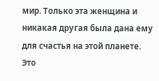мир. Только эта женщина и никакая другая была дана ему для счастья на этой планете.
Это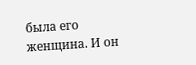была его женщина. И он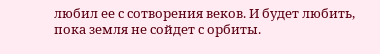любил ее с сотворения веков. И будет любить, пока земля не сойдет с орбиты.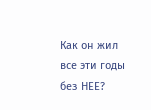Как он жил все эти годы без НЕЕ?